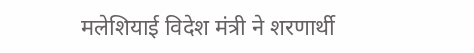मलेशियाई विदेश मंत्री ने शरणार्थी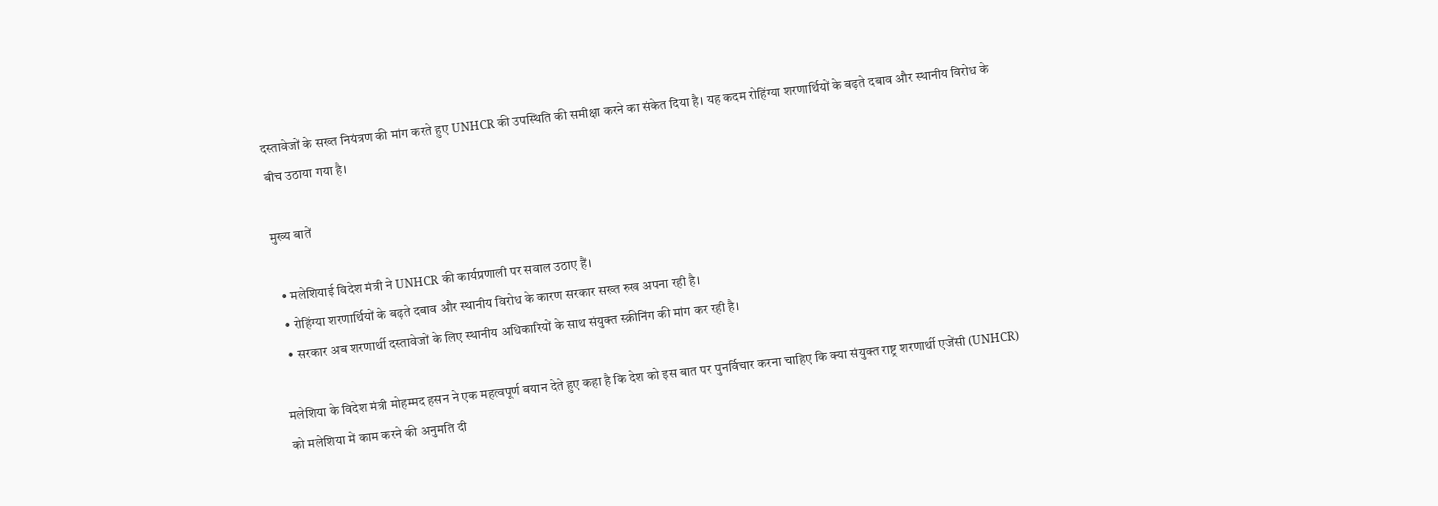दस्तावेजों के सख्त नियंत्रण की मांग करते हुए UNHCR की उपस्थिति की समीक्षा करने का संकेत दिया है। यह कदम रोहिंग्या शरणार्थियों के बढ़ते दबाव और स्थानीय विरोध के बीच उठाया गया है।

मुख्य बातें

  • मलेशियाई विदेश मंत्री ने UNHCR की कार्यप्रणाली पर सवाल उठाए हैं।
  • रोहिंग्या शरणार्थियों के बढ़ते दबाव और स्थानीय विरोध के कारण सरकार सख्त रुख अपना रही है।
  • सरकार अब शरणार्थी दस्तावेजों के लिए स्थानीय अधिकारियों के साथ संयुक्त स्क्रीनिंग की मांग कर रही है।

मलेशिया के विदेश मंत्री मोहम्मद हसन ने एक महत्वपूर्ण बयान देते हुए कहा है कि देश को इस बात पर पुनर्विचार करना चाहिए कि क्या संयुक्त राष्ट्र शरणार्थी एजेंसी (UNHCR) को मलेशिया में काम करने की अनुमति दी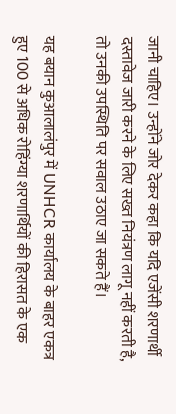जानी चाहिए। उन्होंने जोर देकर कहा कि यदि एजेंसी शरणार्थी दस्तावेज जारी करने के लिए सख्त नियंत्रण लागू नहीं करती है, तो उनकी उपस्थिति पर सवाल उठाए जा सकते हैं।

यह बयान कुआलालंपुर में UNHCR कार्यालय के बाहर एकत्र हुए 100 से अधिक रोहिंग्या शरणार्थियों की हिरासत के एक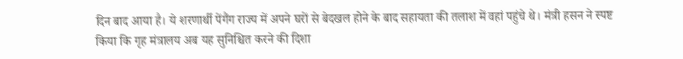दिन बाद आया है। ये शरणार्थी पेंगैंग राज्य में अपने घरों से बेदखल होने के बाद सहायता की तलाश में वहां पहुंचे थे। मंत्री हसन ने स्पष्ट किया कि गृह मंत्रालय अब यह सुनिश्चित करने की दिशा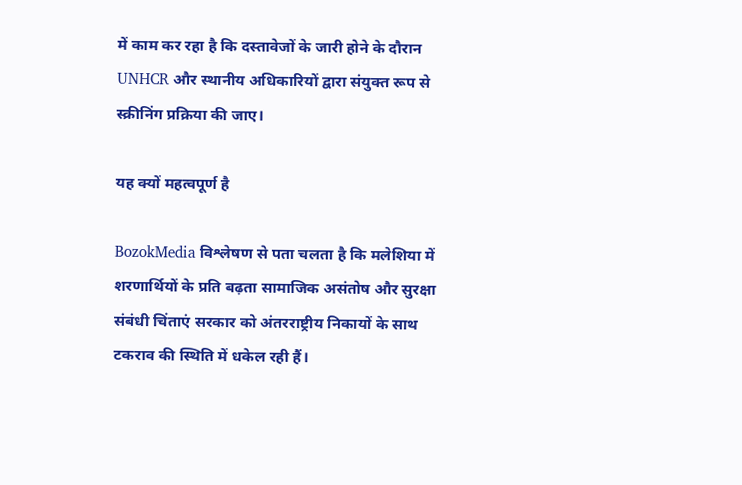में काम कर रहा है कि दस्तावेजों के जारी होने के दौरान UNHCR और स्थानीय अधिकारियों द्वारा संयुक्त रूप से स्क्रीनिंग प्रक्रिया की जाए।

यह क्यों महत्वपूर्ण है

BozokMedia विश्लेषण से पता चलता है कि मलेशिया में शरणार्थियों के प्रति बढ़ता सामाजिक असंतोष और सुरक्षा संबंधी चिंताएं सरकार को अंतरराष्ट्रीय निकायों के साथ टकराव की स्थिति में धकेल रही हैं।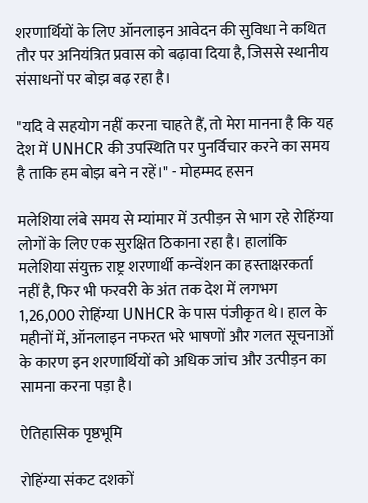शरणार्थियों के लिए ऑनलाइन आवेदन की सुविधा ने कथित तौर पर अनियंत्रित प्रवास को बढ़ावा दिया है, जिससे स्थानीय संसाधनों पर बोझ बढ़ रहा है।

"यदि वे सहयोग नहीं करना चाहते हैं, तो मेरा मानना है कि यह देश में UNHCR की उपस्थिति पर पुनर्विचार करने का समय है ताकि हम बोझ बने न रहें।" - मोहम्मद हसन

मलेशिया लंबे समय से म्यांमार में उत्पीड़न से भाग रहे रोहिंग्या लोगों के लिए एक सुरक्षित ठिकाना रहा है। हालांकि मलेशिया संयुक्त राष्ट्र शरणार्थी कन्वेंशन का हस्ताक्षरकर्ता नहीं है, फिर भी फरवरी के अंत तक देश में लगभग 1,26,000 रोहिंग्या UNHCR के पास पंजीकृत थे। हाल के महीनों में, ऑनलाइन नफरत भरे भाषणों और गलत सूचनाओं के कारण इन शरणार्थियों को अधिक जांच और उत्पीड़न का सामना करना पड़ा है।

ऐतिहासिक पृष्ठभूमि

रोहिंग्या संकट दशकों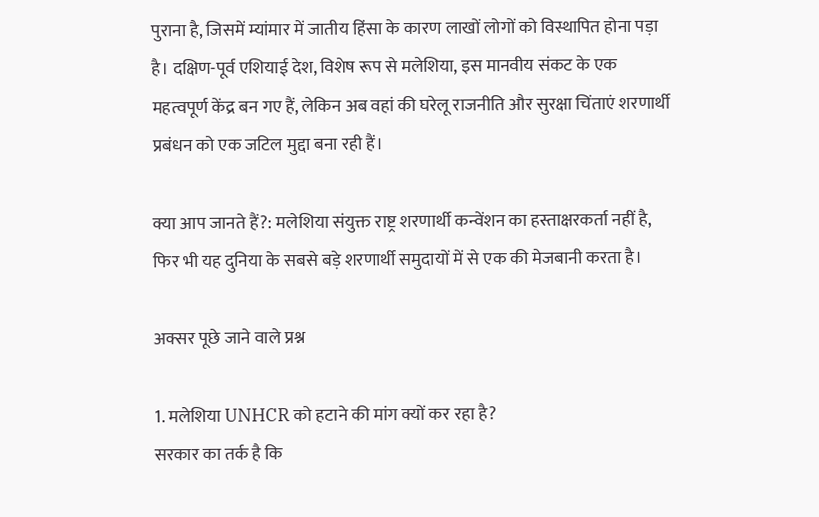पुराना है, जिसमें म्यांमार में जातीय हिंसा के कारण लाखों लोगों को विस्थापित होना पड़ा है। दक्षिण-पूर्व एशियाई देश, विशेष रूप से मलेशिया, इस मानवीय संकट के एक महत्वपूर्ण केंद्र बन गए हैं, लेकिन अब वहां की घरेलू राजनीति और सुरक्षा चिंताएं शरणार्थी प्रबंधन को एक जटिल मुद्दा बना रही हैं।

क्या आप जानते हैं?: मलेशिया संयुक्त राष्ट्र शरणार्थी कन्वेंशन का हस्ताक्षरकर्ता नहीं है, फिर भी यह दुनिया के सबसे बड़े शरणार्थी समुदायों में से एक की मेजबानी करता है।

अक्सर पूछे जाने वाले प्रश्न

1. मलेशिया UNHCR को हटाने की मांग क्यों कर रहा है?
सरकार का तर्क है कि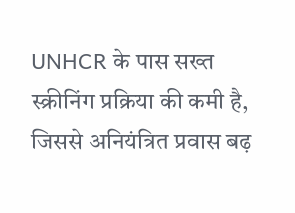UNHCR के पास सख्त स्क्रीनिंग प्रक्रिया की कमी है, जिससे अनियंत्रित प्रवास बढ़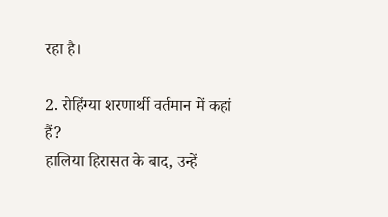रहा है।

2. रोहिंग्या शरणार्थी वर्तमान में कहां हैं?
हालिया हिरासत के बाद, उन्हें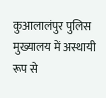कुआलालंपुर पुलिस मुख्यालय में अस्थायी रूप से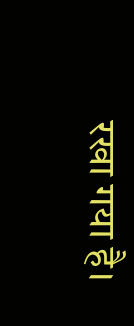रखा गया है।